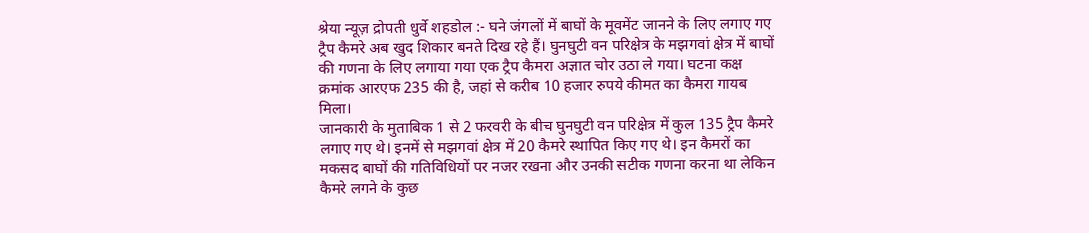श्रेया न्यूज़ द्रोपती धुर्वे शहडोल :- घने जंगलों में बाघों के मूवमेंट जानने के लिए लगाए गए ट्रैप कैमरे अब खुद शिकार बनते दिख रहे हैं। घुनघुटी वन परिक्षेत्र के मझगवां क्षेत्र में बाघों की गणना के लिए लगाया गया एक ट्रैप कैमरा अज्ञात चोर उठा ले गया। घटना कक्ष क्रमांक आरएफ 235 की है, जहां से करीब 10 हजार रुपये कीमत का कैमरा गायब मिला।
जानकारी के मुताबिक 1 से 2 फरवरी के बीच घुनघुटी वन परिक्षेत्र में कुल 135 ट्रैप कैमरे लगाए गए थे। इनमें से मझगवां क्षेत्र में 20 कैमरे स्थापित किए गए थे। इन कैमरों का मकसद बाघों की गतिविधियों पर नजर रखना और उनकी सटीक गणना करना था लेकिन कैमरे लगने के कुछ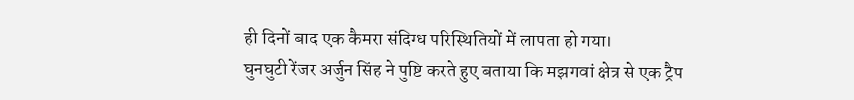ही दिनों बाद एक कैमरा संदिग्ध परिस्थितियों में लापता हो गया।
घुनघुटी रेंजर अर्जुन सिंह ने पुष्टि करते हुए बताया कि मझगवां क्षेत्र से एक ट्रैप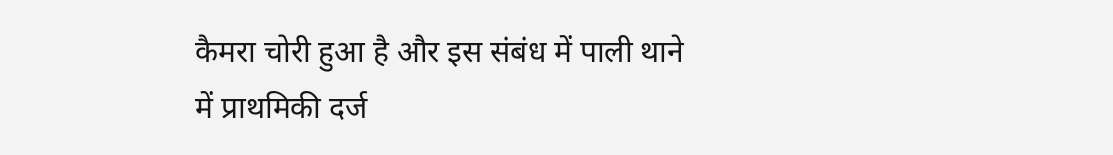कैमरा चोरी हुआ है और इस संबंध में पाली थाने में प्राथमिकी दर्ज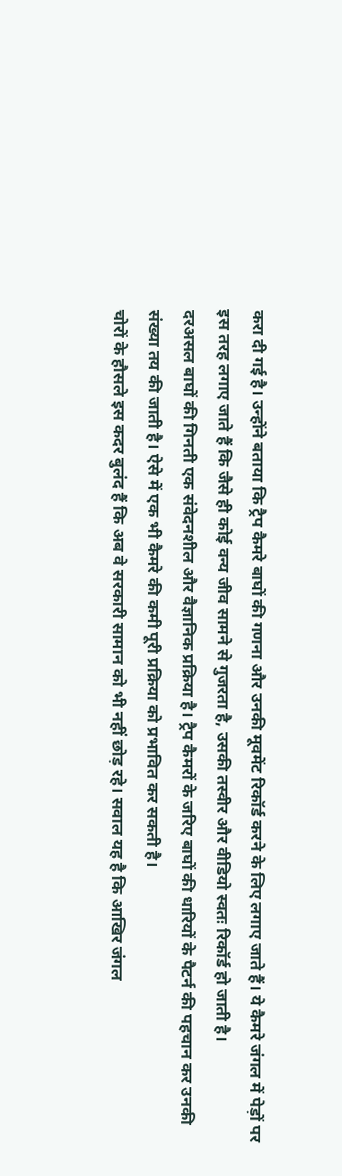करा दी गई है। उन्होंने बताया कि ट्रैप कैमरे बाघों की गणना और उनकी मूवमेंट रिकॉर्ड करने के लिए लगाए जाते हैं। ये कैमरे जंगल में पेड़ों पर इस तरह लगाए जाते हैं कि जैसे ही कोई वन्य जीव सामने से गुजरता है, उसकी तस्वीर और वीडियो स्वतः रिकॉर्ड हो जाती है।
दरअसल बाघों की गिनती एक संवेदनशील और वैज्ञानिक प्रक्रिया है। ट्रैप कैमरों के जरिए बाघों की धारियों के पैटर्न की पहचान कर उनकी संख्या तय की जाती है। ऐसे में एक भी कैमरे की कमी पूरी प्रक्रिया को प्रभावित कर सकती है।
चोरों के हौसले इस कदर बुलंद हैं कि अब वे सरकारी सामान को भी नहीं छोड़ रहे। सवाल यह है कि आखिर जंगल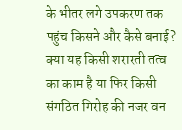के भीतर लगे उपकरण तक पहुंच किसने और कैसे बनाई? क्या यह किसी शरारती तत्व का काम है या फिर किसी संगठित गिरोह की नजर वन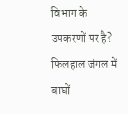विभाग के उपकरणों पर है? फिलहाल जंगल में बाघों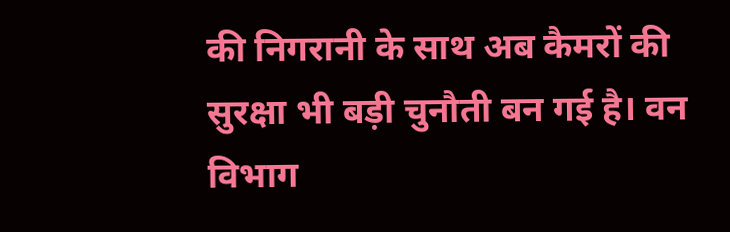की निगरानी के साथ अब कैमरों की सुरक्षा भी बड़ी चुनौती बन गई है। वन विभाग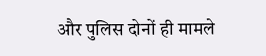और पुलिस दोनों ही मामले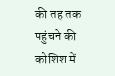की तह तक पहुंचने की कोशिश में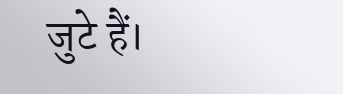जुटे हैं।